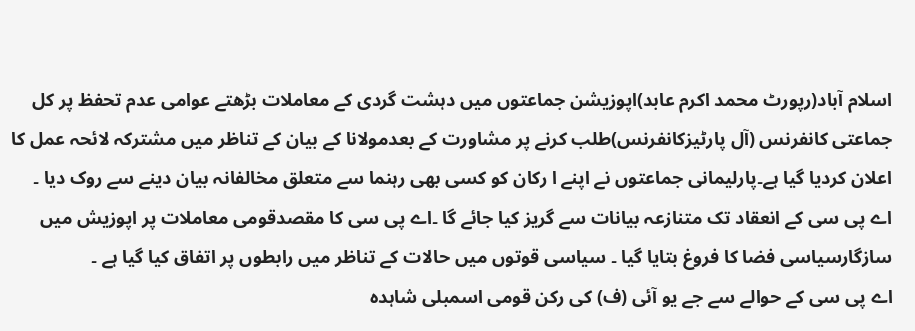اسلام آباد(رپورٹ محمد اکرم عابد)اپوزیشن جماعتوں میں دہشت گردی کے معاملات بڑھتے عوامی عدم تحفظ پر کل جماعتی کانفرنس (آل پارٹیزکانفرنس)طلب کرنے پر مشاورت کے بعدمولانا کے بیان کے تناظر میں مشترکہ لائحہ عمل کا اعلان کردیا گیا ہے۔پارلیمانی جماعتوں نے اپنے ا رکان کو کسی بھی رہنما سے متعلق مخالفانہ بیان دینے سے روک دیا ۔
اے پی سی کے انعقاد تک متنازعہ بیانات سے گریز کیا جائے گا ۔اے پی سی کا مقصدقومی معاملات پر اپوزیش میں سازگارسیاسی فضا کا فروغ بتایا گیا ۔ سیاسی قوتوں میں حالات کے تناظر میں رابطوں پر اتفاق کیا گیا ہے ۔
اے پی سی کے حوالے سے جے یو آئی (ف) کی رکن قومی اسمبلی شاہدہ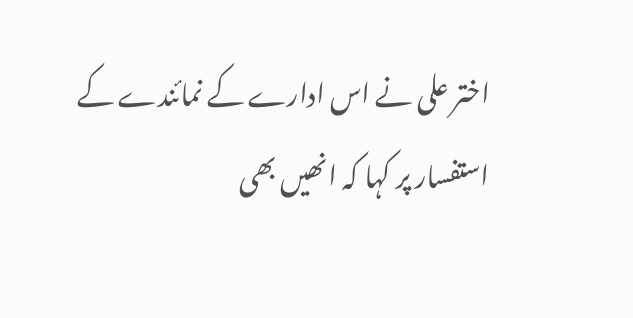اختر علی نے اس ادارے کے نمائندے کے استفسار پر کہا کہ انھیں بھی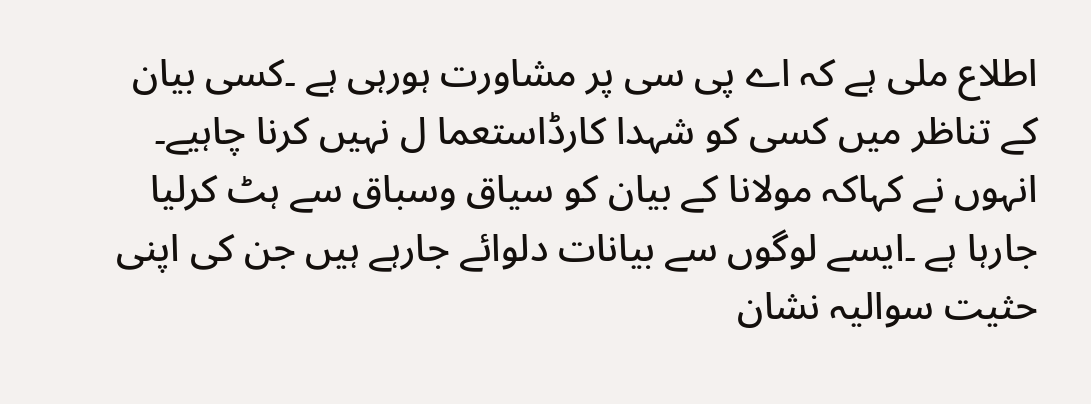اطلاع ملی ہے کہ اے پی سی پر مشاورت ہورہی ہے ۔کسی بیان کے تناظر میں کسی کو شہدا کارڈاستعما ل نہیں کرنا چاہیے۔
انہوں نے کہاکہ مولانا کے بیان کو سیاق وسباق سے ہٹ کرلیا جارہا ہے ۔ایسے لوگوں سے بیانات دلوائے جارہے ہیں جن کی اپنی حثیت سوالیہ نشان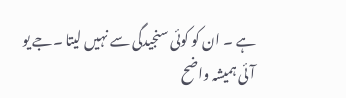ہے ۔ ان کو کوئی سنجیدگی سے نہیں لیتا ۔جے یو آئی ہمیشہ واضح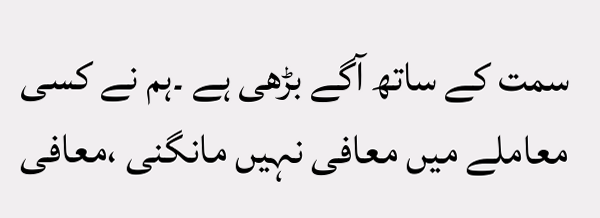سمت کے ساتھ آگے بڑھی ہے ۔ہم نے کسی معاملے میں معافی نہیں مانگنی ،معافی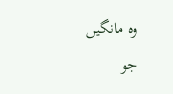وہ مانگیں جو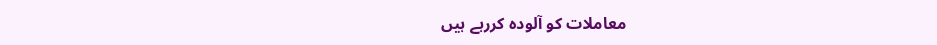معاملات کو آلودہ کررہے ہیں